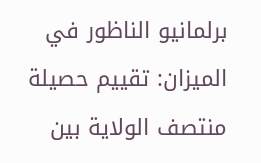برلمانيو الناظور في الميزان: تقييم حصيلة منتصف الولاية بين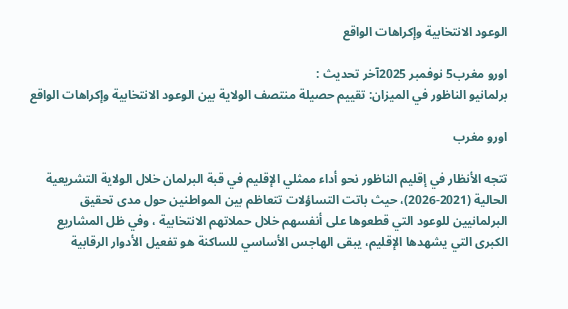الوعود الانتخابية وإكراهات الواقع

اورو مغرب5 نوفمبر 2025آخر تحديث :
برلمانيو الناظور في الميزان: تقييم حصيلة منتصف الولاية بين الوعود الانتخابية وإكراهات الواقع

اورو مغرب

تتجه الأنظار في إقليم الناظور نحو أداء ممثلي الإقليم في قبة البرلمان خلال الولاية التشريعية الحالية (2021-2026)، حيث باتت التساؤلات تتعاظم بين المواطنين حول مدى تحقيق البرلمانيين للوعود التي قطعوها على أنفسهم خلال حملاتهم الانتخابية ، وفي ظل المشاريع الكبرى التي يشهدها الإقليم، يبقى الهاجس الأساسي للساكنة هو تفعيل الأدوار الرقابية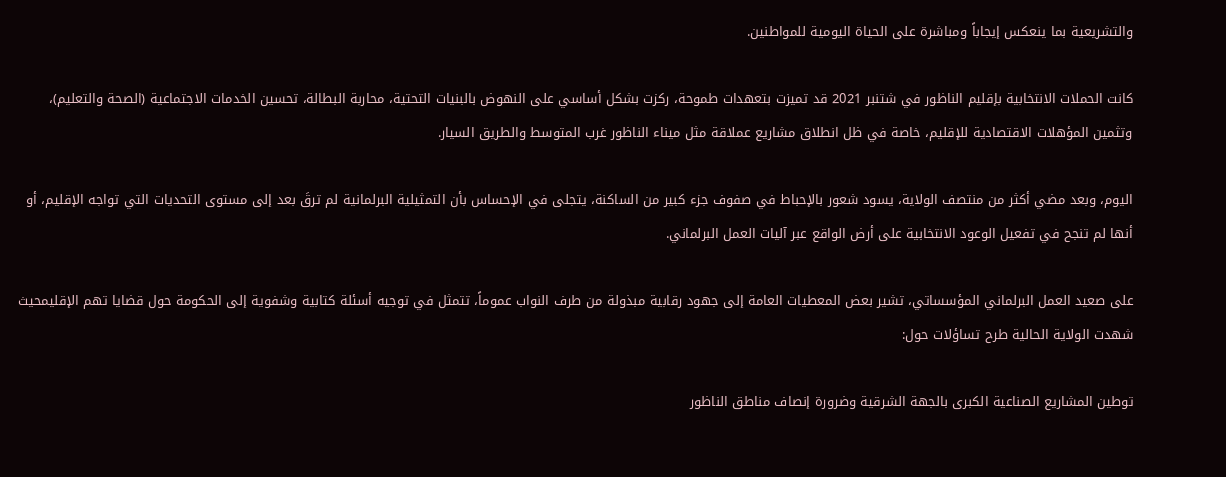والتشريعية بما ينعكس إيجاباً ومباشرة على الحياة اليومية للمواطنين.

كانت الحملات الانتخابية بإقليم الناظور في شتنبر 2021 قد تميزت بتعهدات طموحة، ركزت بشكل أساسي على النهوض بالبنيات التحتية، محاربة البطالة، تحسين الخدمات الاجتماعية (الصحة والتعليم)، وتثمين المؤهلات الاقتصادية للإقليم، خاصة في ظل انطلاق مشاريع عملاقة مثل ميناء الناظور غرب المتوسط والطريق السيار.

اليوم، وبعد مضي أكثر من منتصف الولاية، يسود شعور بالإحباط في صفوف جزء كبير من الساكنة، يتجلى في الإحساس بأن التمثيلية البرلمانية لم ترقَ بعد إلى مستوى التحديات التي تواجه الإقليم، أو أنها لم تنجح في تفعيل الوعود الانتخابية على أرض الواقع عبر آليات العمل البرلماني.

على صعيد العمل البرلماني المؤسساتي، تشير بعض المعطيات العامة إلى جهود رقابية مبذولة من طرف النواب عموماً، تتمثل في توجيه أسئلة كتابية وشفوية إلى الحكومة حول قضايا تهم الإقليمحيث شهدت الولاية الحالية طرح تساؤلات حول:

توطين المشاريع الصناعية الكبرى بالجهة الشرقية وضرورة إنصاف مناطق الناظور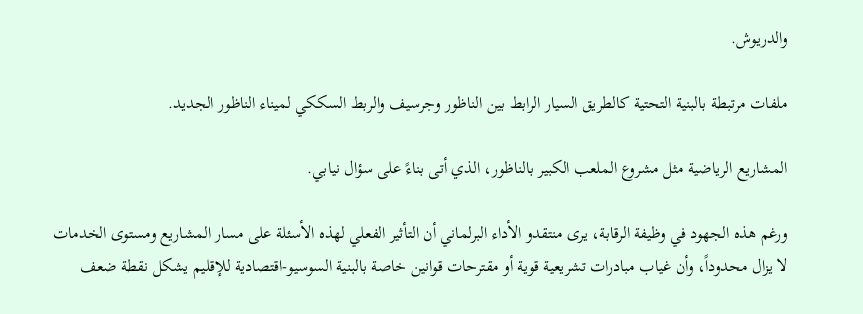والدريوش.

ملفات مرتبطة بالبنية التحتية كالطريق السيار الرابط بين الناظور وجرسيف والربط السككي لميناء الناظور الجديد.

المشاريع الرياضية مثل مشروع الملعب الكبير بالناظور، الذي أتى بناءً على سؤال نيابي.

ورغم هذه الجهود في وظيفة الرقابة، يرى منتقدو الأداء البرلماني أن التأثير الفعلي لهذه الأسئلة على مسار المشاريع ومستوى الخدمات لا يزال محدوداً، وأن غياب مبادرات تشريعية قوية أو مقترحات قوانين خاصة بالبنية السوسيو-اقتصادية للإقليم يشكل نقطة ضعف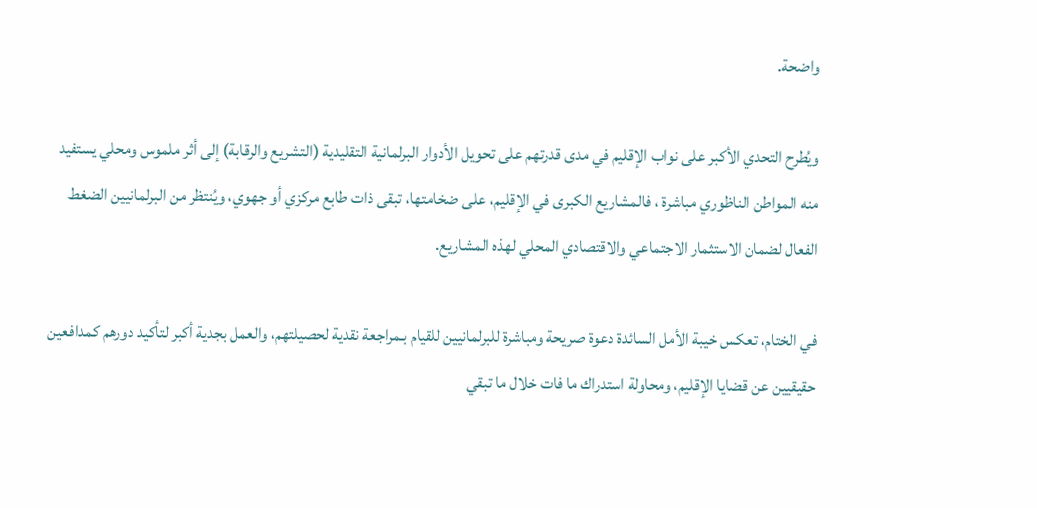واضحة.

ويُطرح التحدي الأكبر على نواب الإقليم في مدى قدرتهم على تحويل الأدوار البرلمانية التقليدية (التشريع والرقابة) إلى أثر ملموس ومحلي يستفيد منه المواطن الناظوري مباشرة ، فالمشاريع الكبرى في الإقليم، على ضخامتها، تبقى ذات طابع مركزي أو جهوي، ويُنتظر من البرلمانيين الضغط الفعال لضمان الاستثمار الاجتماعي والاقتصادي المحلي لهذه المشاريع.

في الختام، تعكس خيبة الأمل السائدة دعوة صريحة ومباشرة للبرلمانيين للقيام بـمراجعة نقدية لحصيلتهم، والعمل بجدية أكبر لتأكيد دورهم كمدافعين حقيقيين عن قضايا الإقليم، ومحاولة استدراك ما فات خلال ما تبقي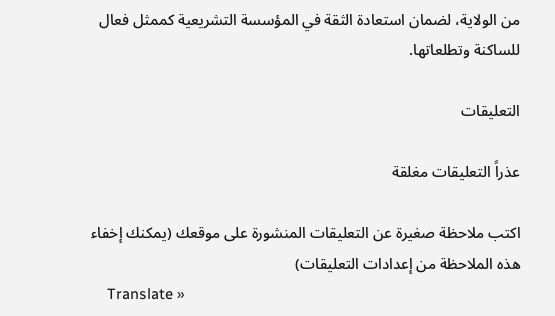من الولاية، لضمان استعادة الثقة في المؤسسة التشريعية كممثل فعال للساكنة وتطلعاتها.

التعليقات

عذراً التعليقات مغلقة

اكتب ملاحظة صغيرة عن التعليقات المنشورة على موقعك (يمكنك إخفاء هذه الملاحظة من إعدادات التعليقات)
    Translate »